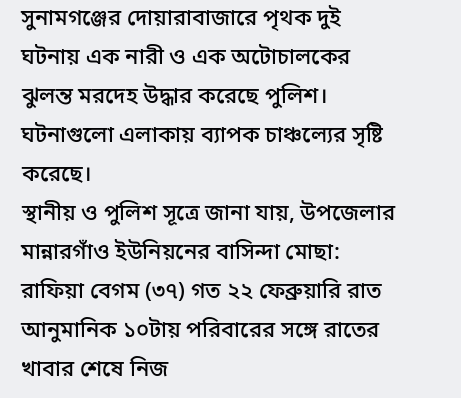সুনামগঞ্জের দোয়ারাবাজারে পৃথক দুই ঘটনায় এক নারী ও এক অটোচালকের ঝুলন্ত মরদেহ উদ্ধার করেছে পুলিশ। ঘটনাগুলো এলাকায় ব্যাপক চাঞ্চল্যের সৃষ্টি করেছে।
স্থানীয় ও পুলিশ সূত্রে জানা যায়, উপজেলার মান্নারগাঁও ইউনিয়নের বাসিন্দা মোছা: রাফিয়া বেগম (৩৭) গত ২২ ফেব্রুয়ারি রাত আনুমানিক ১০টায় পরিবারের সঙ্গে রাতের খাবার শেষে নিজ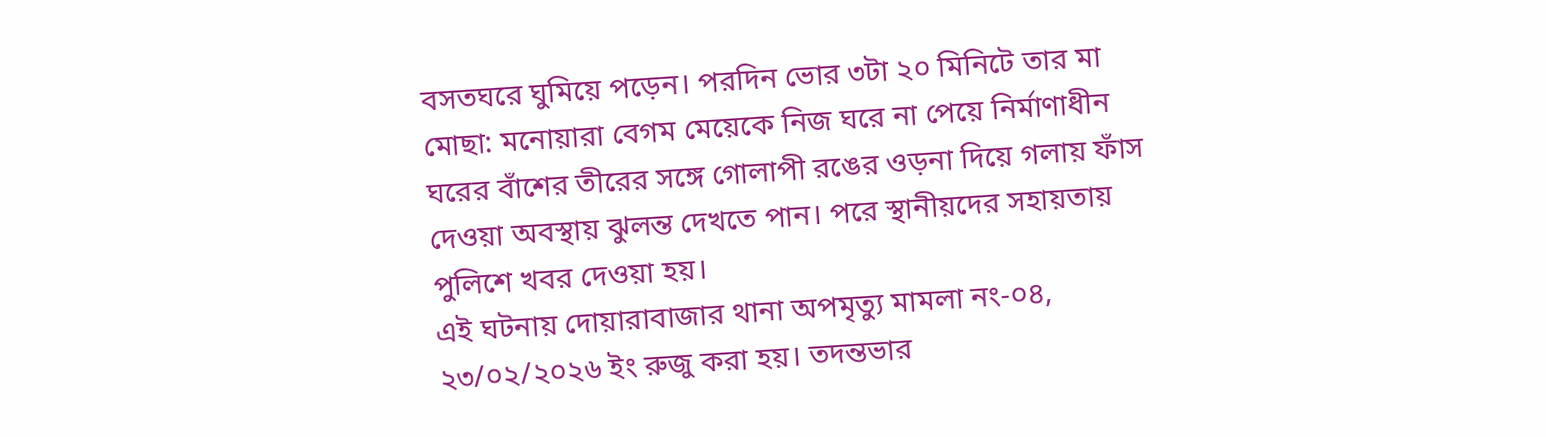বসতঘরে ঘুমিয়ে পড়েন। পরদিন ভোর ৩টা ২০ মিনিটে তার মা মোছা: মনোয়ারা বেগম মেয়েকে নিজ ঘরে না পেয়ে নির্মাণাধীন ঘরের বাঁশের তীরের সঙ্গে গোলাপী রঙের ওড়না দিয়ে গলায় ফাঁস দেওয়া অবস্থায় ঝুলন্ত দেখতে পান। পরে স্থানীয়দের সহায়তায় পুলিশে খবর দেওয়া হয়।
এই ঘটনায় দোয়ারাবাজার থানা অপমৃত্যু মামলা নং-০৪, ২৩/০২/২০২৬ ইং রুজু করা হয়। তদন্তভার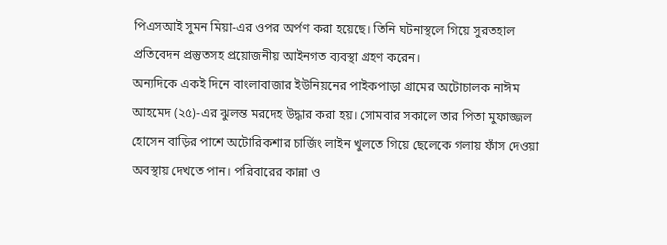পিএসআই সুমন মিয়া-এর ওপর অর্পণ করা হয়েছে। তিনি ঘটনাস্থলে গিয়ে সুরতহাল প্রতিবেদন প্রস্তুতসহ প্রয়োজনীয় আইনগত ব্যবস্থা গ্রহণ করেন।
অন্যদিকে একই দিনে বাংলাবাজার ইউনিয়নের পাইকপাড়া গ্রামের অটোচালক নাঈম আহমেদ (২৫)-এর ঝুলন্ত মরদেহ উদ্ধার করা হয়। সোমবার সকালে তার পিতা মুফাজ্জল হোসেন বাড়ির পাশে অটোরিকশার চার্জিং লাইন খুলতে গিয়ে ছেলেকে গলায় ফাঁস দেওয়া অবস্থায় দেখতে পান। পরিবারের কান্না ও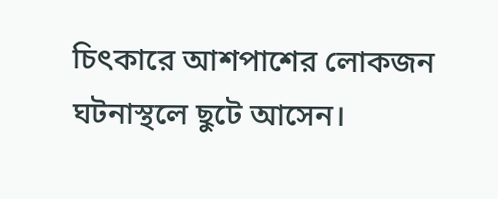চিৎকারে আশপাশের লোকজন ঘটনাস্থলে ছুটে আসেন।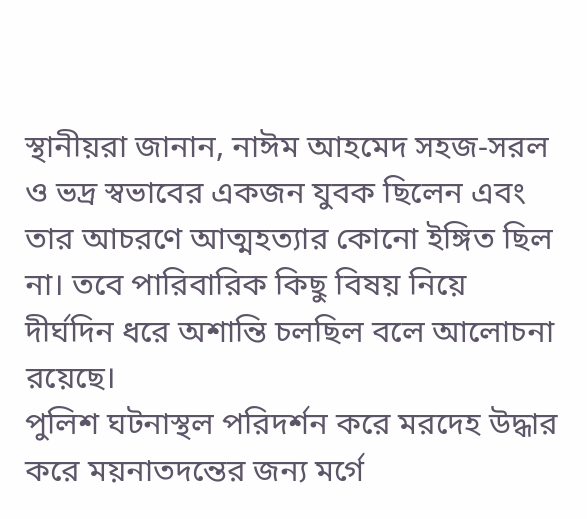স্থানীয়রা জানান, নাঈম আহমেদ সহজ-সরল ও ভদ্র স্বভাবের একজন যুবক ছিলেন এবং তার আচরণে আত্মহত্যার কোনো ইঙ্গিত ছিল না। তবে পারিবারিক কিছু বিষয় নিয়ে দীর্ঘদিন ধরে অশান্তি চলছিল বলে আলোচনা রয়েছে।
পুলিশ ঘটনাস্থল পরিদর্শন করে মরদেহ উদ্ধার করে ময়নাতদন্তের জন্য মর্গে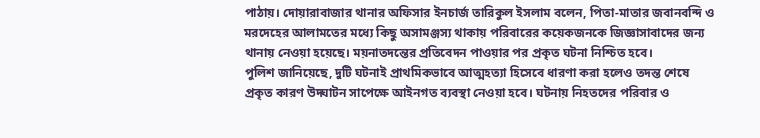পাঠায়। দোয়ারাবাজার থানার অফিসার ইনচার্জ তারিকুল ইসলাম বলেন, পিতা-মাতার জবানবন্দি ও মরদেহের আলামতের মধ্যে কিছু অসামঞ্জস্য থাকায় পরিবারের কয়েকজনকে জিজ্ঞাসাবাদের জন্য থানায় নেওয়া হয়েছে। ময়নাতদন্তের প্রতিবেদন পাওয়ার পর প্রকৃত ঘটনা নিশ্চিত হবে।
পুলিশ জানিয়েছে, দুটি ঘটনাই প্রাথমিকভাবে আত্মহত্যা হিসেবে ধারণা করা হলেও তদন্ত শেষে প্রকৃত কারণ উদ্ঘাটন সাপেক্ষে আইনগত ব্যবস্থা নেওয়া হবে। ঘটনায় নিহতদের পরিবার ও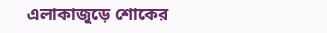এলাকাজুড়ে শোকের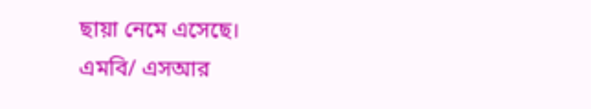ছায়া নেমে এসেছে।
এমবি/ এসআর